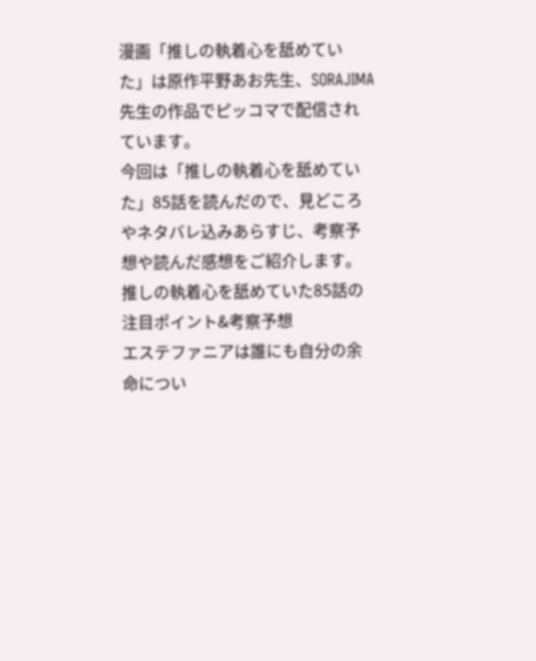漫画「推しの執着心を舐めていた」は原作平野あお先生、SORAJIMA先生の作品でピッコマで配信されています。
今回は「推しの執着心を舐めていた」85話を読んだので、見どころやネタバレ込みあらすじ、考察予想や読んだ感想をご紹介します。
推しの執着心を舐めていた85話の注目ポイント&考察予想
エステファニアは誰にも自分の余命につい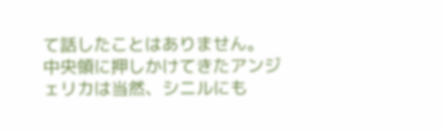て話したことはありません。
中央領に押しかけてきたアンジェリカは当然、シニルにも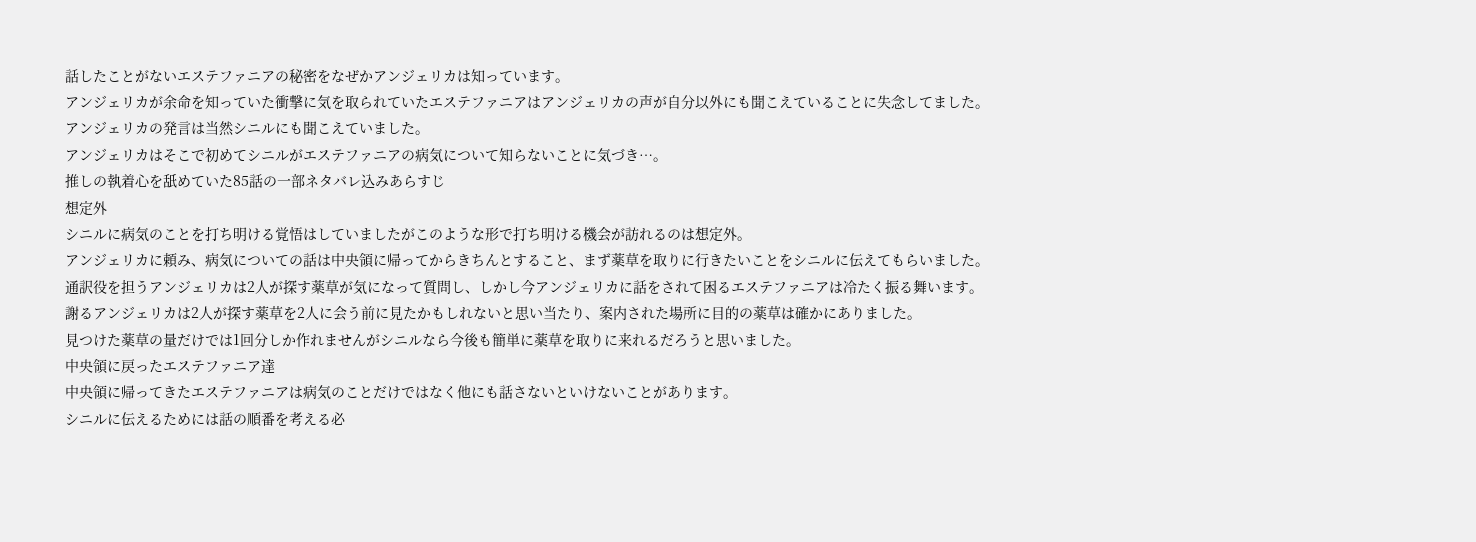話したことがないエステファニアの秘密をなぜかアンジェリカは知っています。
アンジェリカが余命を知っていた衝撃に気を取られていたエステファニアはアンジェリカの声が自分以外にも聞こえていることに失念してました。
アンジェリカの発言は当然シニルにも聞こえていました。
アンジェリカはそこで初めてシニルがエステファニアの病気について知らないことに気づき…。
推しの執着心を舐めていた85話の一部ネタバレ込みあらすじ
想定外
シニルに病気のことを打ち明ける覚悟はしていましたがこのような形で打ち明ける機会が訪れるのは想定外。
アンジェリカに頼み、病気についての話は中央領に帰ってからきちんとすること、まず薬草を取りに行きたいことをシニルに伝えてもらいました。
通訳役を担うアンジェリカは2人が探す薬草が気になって質問し、しかし今アンジェリカに話をされて困るエステファニアは冷たく振る舞います。
謝るアンジェリカは2人が探す薬草を2人に会う前に見たかもしれないと思い当たり、案内された場所に目的の薬草は確かにありました。
見つけた薬草の量だけでは1回分しか作れませんがシニルなら今後も簡単に薬草を取りに来れるだろうと思いました。
中央領に戻ったエステファニア達
中央領に帰ってきたエステファニアは病気のことだけではなく他にも話さないといけないことがあります。
シニルに伝えるためには話の順番を考える必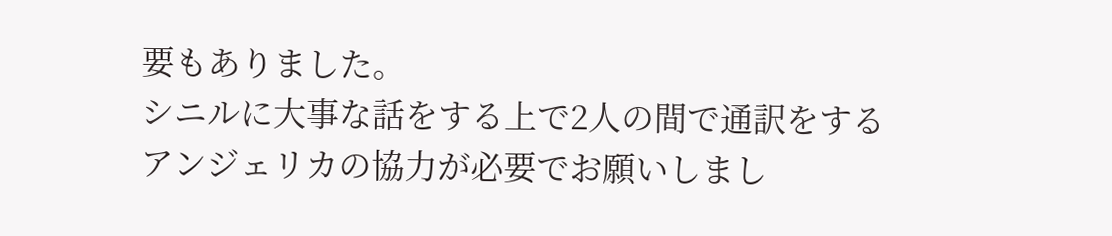要もありました。
シニルに大事な話をする上で2人の間で通訳をするアンジェリカの協力が必要でお願いしまし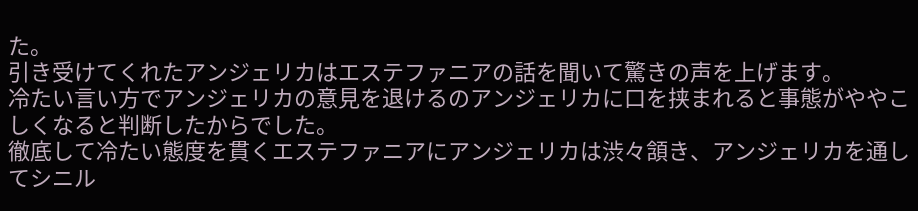た。
引き受けてくれたアンジェリカはエステファニアの話を聞いて驚きの声を上げます。
冷たい言い方でアンジェリカの意見を退けるのアンジェリカに口を挟まれると事態がややこしくなると判断したからでした。
徹底して冷たい態度を貫くエステファニアにアンジェリカは渋々頷き、アンジェリカを通してシニル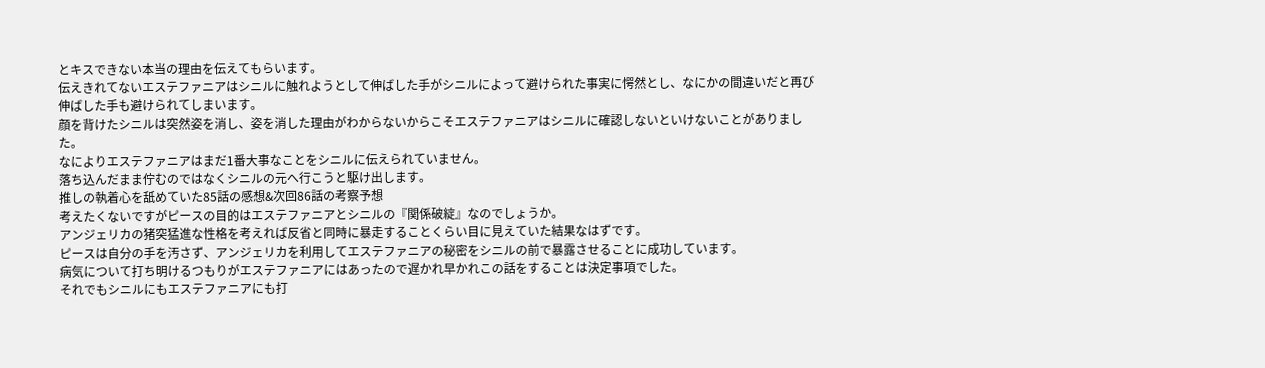とキスできない本当の理由を伝えてもらいます。
伝えきれてないエステファニアはシニルに触れようとして伸ばした手がシニルによって避けられた事実に愕然とし、なにかの間違いだと再び伸ばした手も避けられてしまいます。
顔を背けたシニルは突然姿を消し、姿を消した理由がわからないからこそエステファニアはシニルに確認しないといけないことがありました。
なによりエステファニアはまだ1番大事なことをシニルに伝えられていません。
落ち込んだまま佇むのではなくシニルの元へ行こうと駆け出します。
推しの執着心を舐めていた85話の感想&次回86話の考察予想
考えたくないですがピースの目的はエステファニアとシニルの『関係破綻』なのでしょうか。
アンジェリカの猪突猛進な性格を考えれば反省と同時に暴走することくらい目に見えていた結果なはずです。
ピースは自分の手を汚さず、アンジェリカを利用してエステファニアの秘密をシニルの前で暴露させることに成功しています。
病気について打ち明けるつもりがエステファニアにはあったので遅かれ早かれこの話をすることは決定事項でした。
それでもシニルにもエステファニアにも打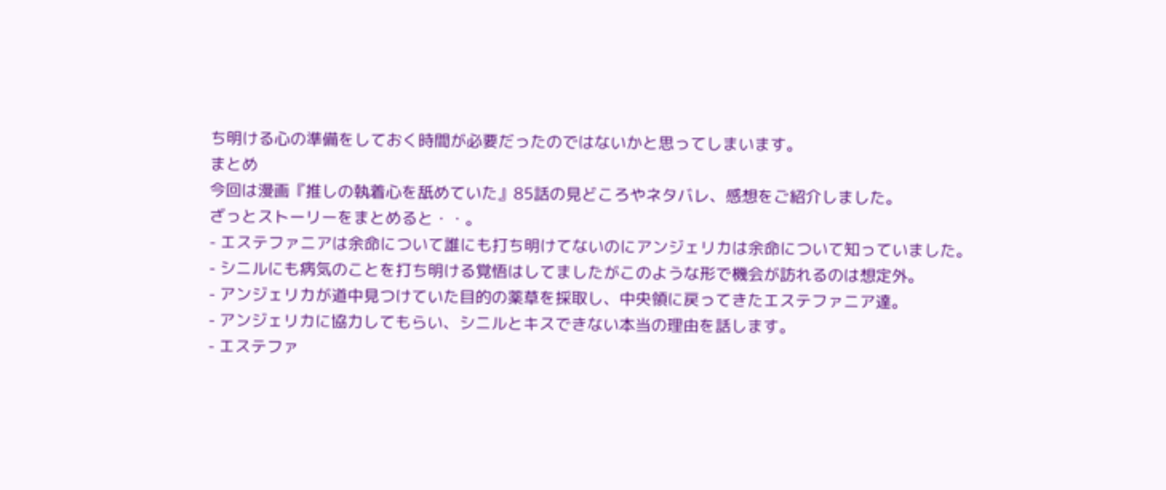ち明ける心の準備をしておく時間が必要だったのではないかと思ってしまいます。
まとめ
今回は漫画『推しの執着心を舐めていた』85話の見どころやネタバレ、感想をご紹介しました。
ざっとストーリーをまとめると・・。
- エステファニアは余命について誰にも打ち明けてないのにアンジェリカは余命について知っていました。
- シニルにも病気のことを打ち明ける覚悟はしてましたがこのような形で機会が訪れるのは想定外。
- アンジェリカが道中見つけていた目的の薬草を採取し、中央領に戻ってきたエステファニア達。
- アンジェリカに協力してもらい、シニルとキスできない本当の理由を話します。
- エステファ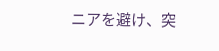ニアを避け、突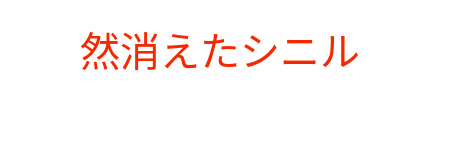然消えたシニル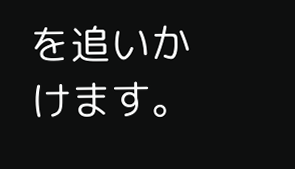を追いかけます。